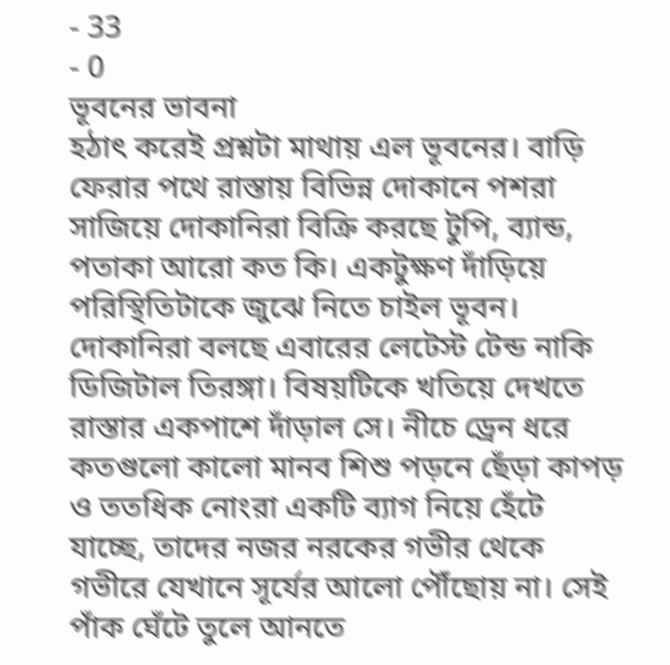- 33
- 0
ভূবনের ভাবনা
হঠাৎ করেই প্রশ্নটা মাথায় এল ভূবনের। বাড়ি ফেরার পথে রাস্তায় বিভিন্ন দোকানে পশরা সাজিয়ে দোকানিরা বিক্রি করছে টুপি, ব্যান্ড, পতাকা আরো কত কি। একটুক্ষণ দাঁড়িয়ে পরিস্থিতিটাকে জুঝে নিতে চাইল ভূবন। দোকানিরা বলছে এবারের লেটেস্ট টেন্ড নাকি ডিজিটাল তিরঙ্গা। বিষয়টিকে খতিয়ে দেখতে রাস্তার একপাশে দাঁড়াল সে। নীচে ড্রেন ধরে কতগুলো কালো মানব শিশু পড়নে ছেঁড়া কাপড় ও ততধিক নোংরা একটি ব্যাগ নিয়ে হেঁটে যাচ্ছে, তাদের নজর নরকের গভীর থেকে গভীরে যেখানে সূর্যের আলো পৌঁছোয় না। সেই পাঁক ঘেঁটে তুলে আনতে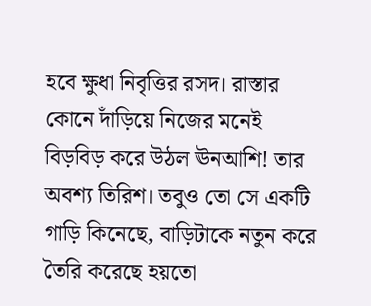হবে ক্ষুধা নিবৃত্তির রসদ। রাস্তার কোনে দাঁড়িয়ে নিজের মনেই বিড়বিড় করে উঠল ঊনআশি! তার অবশ্য তিরিশ। তবুও তো সে একটি গাড়ি কিনেছে, বাড়িটাকে নতুন করে তৈরি করেছে হয়তো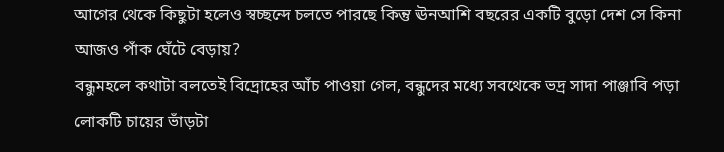আগের থেকে কিছুটা হলেও স্বচ্ছন্দে চলতে পারছে কিন্তু ঊনআশি বছরের একটি বুড়ো দেশ সে কিনা আজও পাঁক ঘেঁটে বেড়ায়?
বন্ধুমহলে কথাটা বলতেই বিদ্রোহের আঁচ পাওয়া গেল, বন্ধুদের মধ্যে সবথেকে ভদ্র সাদা পাঞ্জাবি পড়া লোকটি চায়ের ভাঁড়টা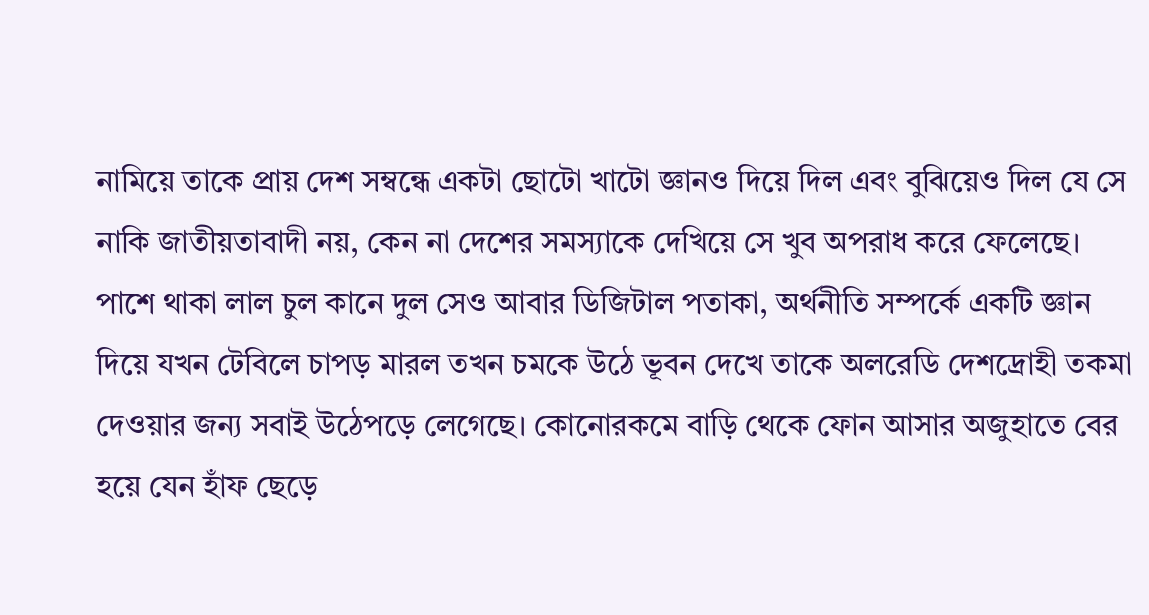নামিয়ে তাকে প্রায় দেশ সম্বন্ধে একটা ছোটো খাটো জ্ঞানও দিয়ে দিল এবং বুঝিয়েও দিল যে সে নাকি জাতীয়তাবাদী নয়, কেন না দেশের সমস্যাকে দেখিয়ে সে খুব অপরাধ করে ফেলেছে। পাশে থাকা লাল চুল কানে দুল সেও আবার ডিজিটাল পতাকা, অর্থনীতি সম্পর্কে একটি জ্ঞান দিয়ে যখন টেবিলে চাপড় মারল তখন চমকে উঠে ভূবন দেখে তাকে অলরেডি দেশদ্রোহী তকমা দেওয়ার জন্য সবাই উঠেপড়ে লেগেছে। কোনোরকমে বাড়ি থেকে ফোন আসার অজুহাতে বের হয়ে যেন হাঁফ ছেড়ে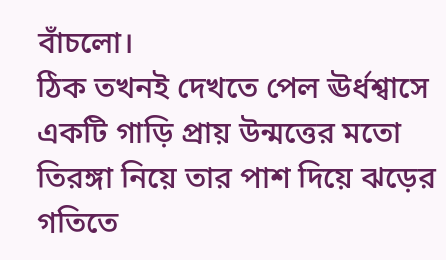বাঁচলো।
ঠিক তখনই দেখতে পেল ঊর্ধশ্বাসে একটি গাড়ি প্রায় উন্মত্তের মতো তিরঙ্গা নিয়ে তার পাশ দিয়ে ঝড়ের গতিতে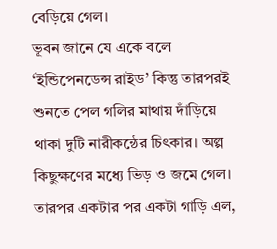বেড়িয়ে গেল।
ভূবন জানে যে একে বলে ‘ইন্ডিপেনডেন্স রাইড’ কিন্তু তারপরই শুনতে পেল গলির মাথায় দাঁড়িয়ে থাকা দুটি নারীকন্ঠের চিৎকার। অল্প কিছুক্ষণের মধ্যে ভিড় ও জমে গেল। তারপর একটার পর একটা গাড়ি এল,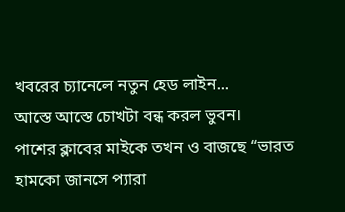খবরের চ্যানেলে নতুন হেড লাইন...
আস্তে আস্তে চোখটা বন্ধ করল ভুবন।
পাশের ক্লাবের মাইকে তখন ও বাজছে “ভারত হামকো জানসে প্যারা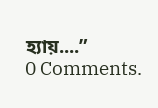হ্যায়....”
0 Comments.